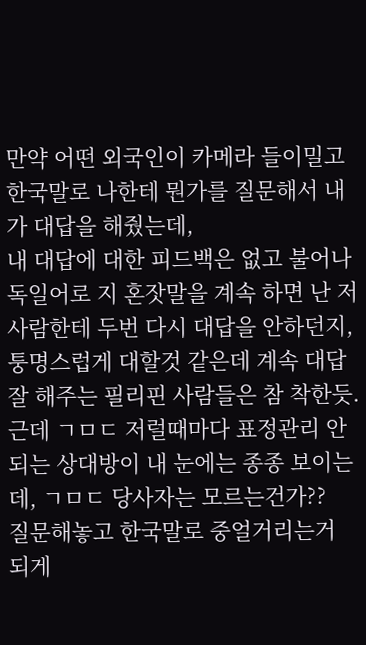만약 어떤 외국인이 카메라 들이밀고 한국말로 나한테 뭔가를 질문해서 내가 대답을 해줬는데,
내 대답에 대한 피드백은 없고 불어나 독일어로 지 혼잣말을 계속 하면 난 저사람한테 두번 다시 대답을 안하던지, 퉁명스럽게 대할것 같은데 계속 대답 잘 해주는 필리핀 사람들은 참 착한듯.
근데 ㄱㅁㄷ 저럴때마다 표정관리 안되는 상대방이 내 눈에는 종종 보이는데, ㄱㅁㄷ 당사자는 모르는건가??
질문해놓고 한국말로 중얼거리는거 되게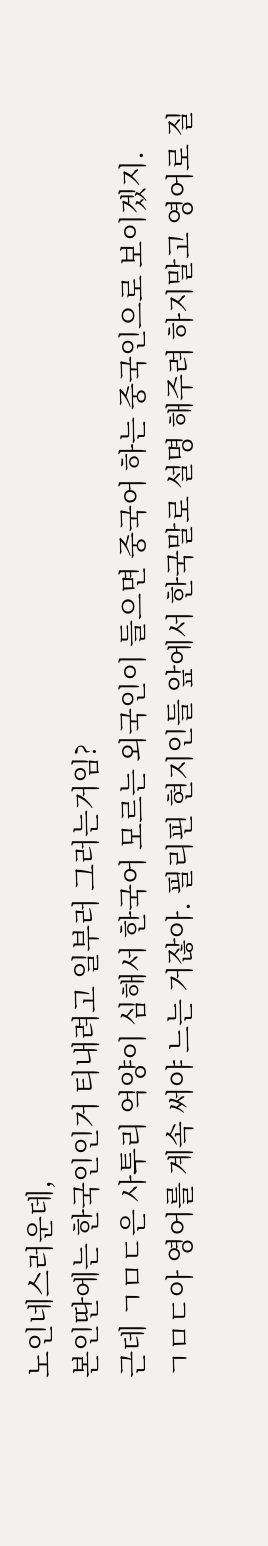노인네스러운데,
본인딴에는 한국인인거 티내려고 일부러 그러는거임?
근데 ㄱㅁㄷ은 사투리 억양이 심해서 한국어 모르는 외국인이 들으면 중국어 하는 중국인으로 보이겠지.
ㄱㅁㄷ아 영어를 계속 써야 느는 거잖아. 필리핀 현지인들 앞에서 한국말로 설명 해주려 하지말고 영어로 질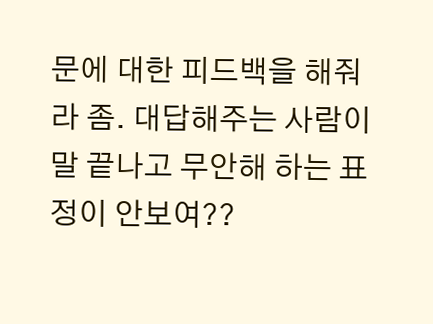문에 대한 피드백을 해줘라 좀. 대답해주는 사람이 말 끝나고 무안해 하는 표정이 안보여??